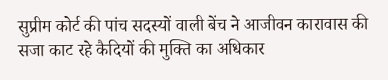सुप्रीम कोर्ट की पांच सदस्यों वाली बेंच ने आजीवन कारावास की सजा काट रहे कैदियों की मुक्ति का अधिकार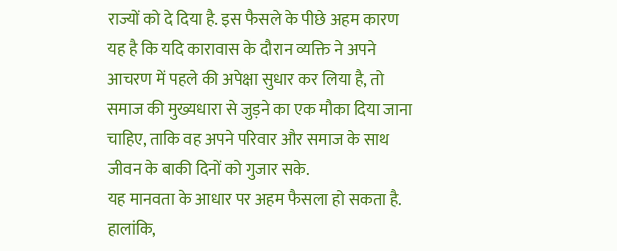राज्यों को दे दिया है. इस फैसले के पीछे अहम कारण यह है कि यदि कारावास के दौरान व्यक्ति ने अपने आचरण में पहले की अपेक्षा सुधार कर लिया है, तो समाज की मुख्यधारा से जुड़ने का एक मौका दिया जाना चाहिए, ताकि वह अपने परिवार और समाज के साथ जीवन के बाकी दिनों को गुजार सके.
यह मानवता के आधार पर अहम फैसला हो सकता है. हालांकि,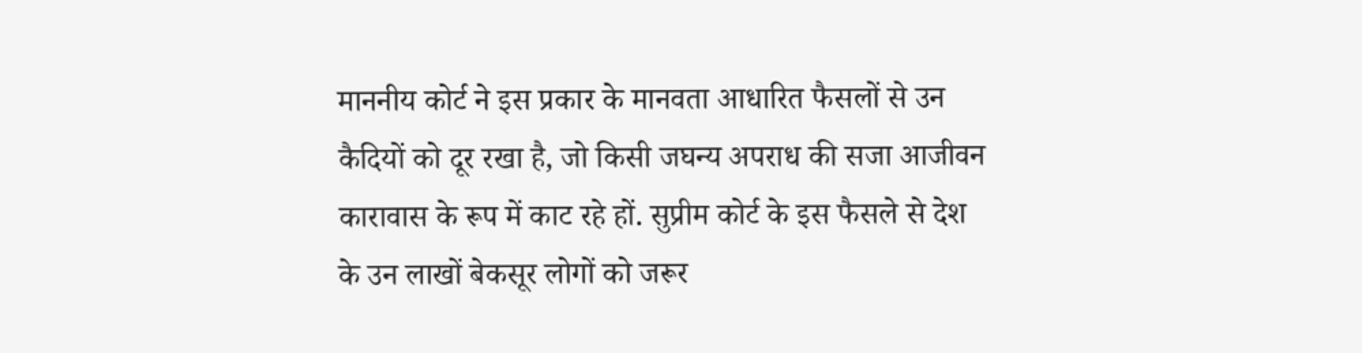माननीय कोर्ट ने इस प्रकार के मानवता आधारित फैसलों से उन कैदियों को दूर रखा है, जो किसी जघन्य अपराध की सजा आजीवन कारावास के रूप में काट रहे हों. सुप्रीम कोर्ट के इस फैसले से देश के उन लाखों बेकसूर लोगों को जरूर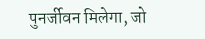पुनर्जीवन मिलेगा, जो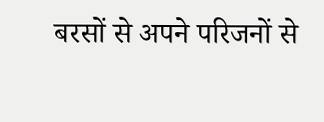बरसों से अपने परिजनों से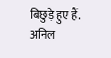बिछुड़े हुए हैं.
अनिल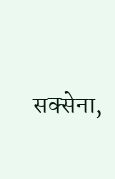सक्सेना,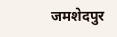जमशेदपुर